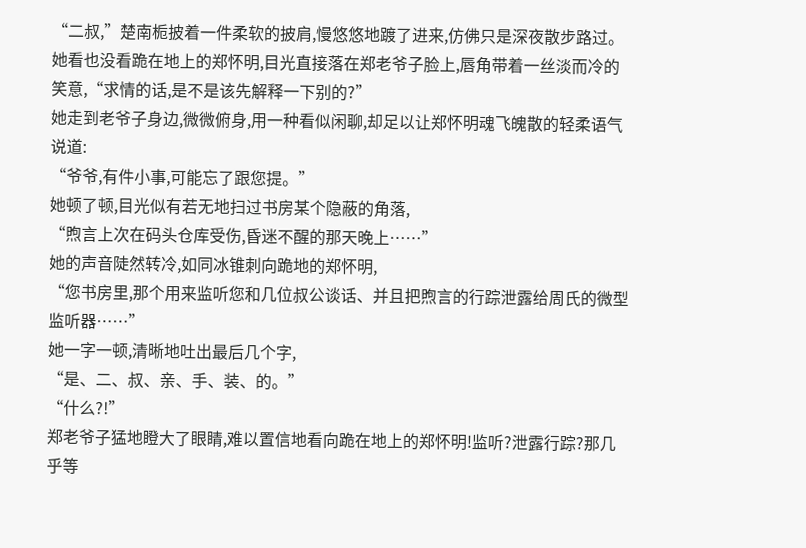“二叔,”楚南栀披着一件柔软的披肩,慢悠悠地踱了进来,仿佛只是深夜散步路过。她看也没看跪在地上的郑怀明,目光直接落在郑老爷子脸上,唇角带着一丝淡而冷的笑意,“求情的话,是不是该先解释一下别的?”
她走到老爷子身边,微微俯身,用一种看似闲聊,却足以让郑怀明魂飞魄散的轻柔语气说道:
“爷爷,有件小事,可能忘了跟您提。”
她顿了顿,目光似有若无地扫过书房某个隐蔽的角落,
“煦言上次在码头仓库受伤,昏迷不醒的那天晚上……”
她的声音陡然转冷,如同冰锥刺向跪地的郑怀明,
“您书房里,那个用来监听您和几位叔公谈话、并且把煦言的行踪泄露给周氏的微型监听器……”
她一字一顿,清晰地吐出最后几个字,
“是、二、叔、亲、手、装、的。”
“什么?!”
郑老爷子猛地瞪大了眼睛,难以置信地看向跪在地上的郑怀明!监听?泄露行踪?那几乎等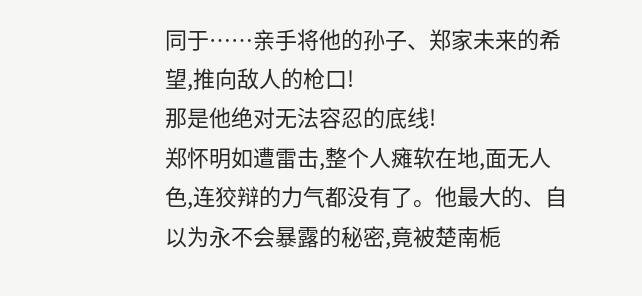同于……亲手将他的孙子、郑家未来的希望,推向敌人的枪口!
那是他绝对无法容忍的底线!
郑怀明如遭雷击,整个人瘫软在地,面无人色,连狡辩的力气都没有了。他最大的、自以为永不会暴露的秘密,竟被楚南栀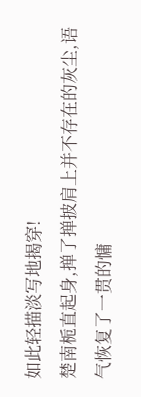如此轻描淡写地揭穿!
楚南栀直起身,掸了掸披肩上并不存在的灰尘,语气恢复了一贯的慵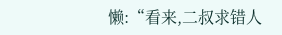懒:“看来,二叔求错人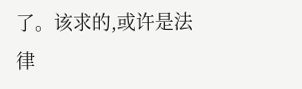了。该求的,或许是法律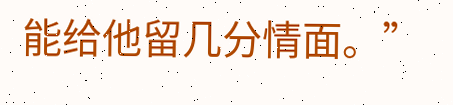能给他留几分情面。”